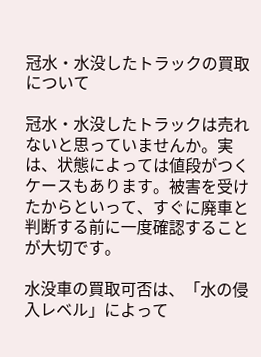冠水・水没したトラックの買取について

冠水・水没したトラックは売れないと思っていませんか。実は、状態によっては値段がつくケースもあります。被害を受けたからといって、すぐに廃車と判断する前に一度確認することが大切です。

水没車の買取可否は、「水の侵入レベル」によって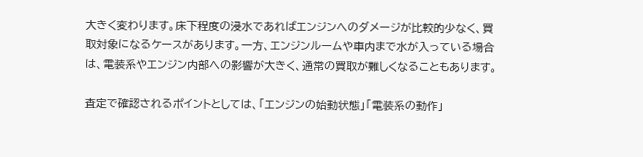大きく変わります。床下程度の浸水であればエンジンへのダメージが比較的少なく、買取対象になるケースがあります。一方、エンジンルームや車内まで水が入っている場合は、電装系やエンジン内部への影響が大きく、通常の買取が難しくなることもあります。

査定で確認されるポイントとしては、「エンジンの始動状態」「電装系の動作」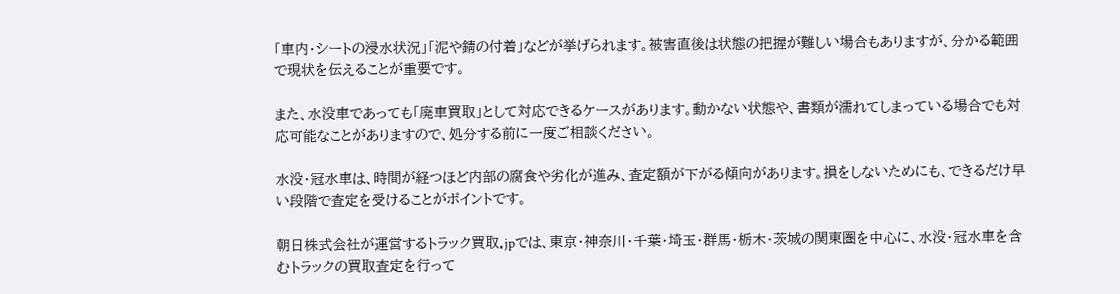「車内・シートの浸水状況」「泥や錆の付着」などが挙げられます。被害直後は状態の把握が難しい場合もありますが、分かる範囲で現状を伝えることが重要です。

また、水没車であっても「廃車買取」として対応できるケースがあります。動かない状態や、書類が濡れてしまっている場合でも対応可能なことがありますので、処分する前に一度ご相談ください。

水没・冠水車は、時間が経つほど内部の腐食や劣化が進み、査定額が下がる傾向があります。損をしないためにも、できるだけ早い段階で査定を受けることがポイントです。

朝日株式会社が運営するトラック買取.jpでは、東京・神奈川・千葉・埼玉・群馬・栃木・茨城の関東圏を中心に、水没・冠水車を含むトラックの買取査定を行って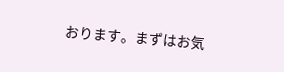おります。まずはお気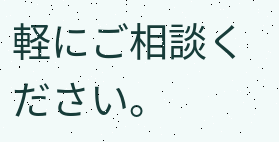軽にご相談ください。